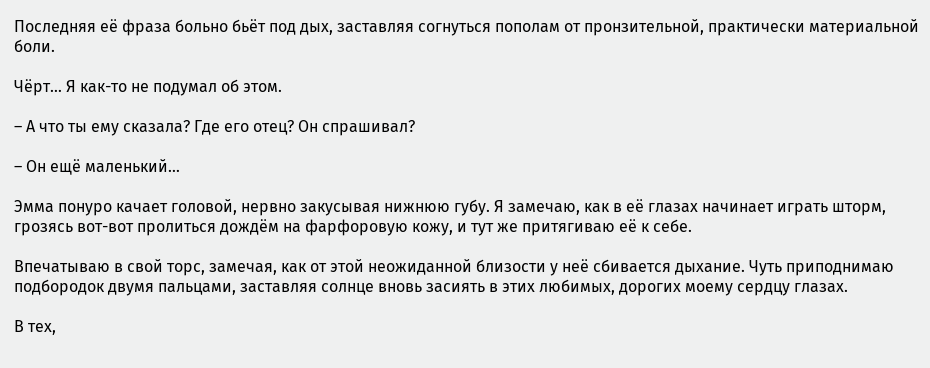Последняя её фраза больно бьёт под дых, заставляя согнуться пополам от пронзительной, практически материальной боли.

Чёрт… Я как-то не подумал об этом.

– А что ты ему сказала? Где его отец? Он спрашивал?

– Он ещё маленький…

Эмма понуро качает головой, нервно закусывая нижнюю губу. Я замечаю, как в её глазах начинает играть шторм, грозясь вот-вот пролиться дождём на фарфоровую кожу, и тут же притягиваю её к себе.

Впечатываю в свой торс, замечая, как от этой неожиданной близости у неё сбивается дыхание. Чуть приподнимаю подбородок двумя пальцами, заставляя солнце вновь засиять в этих любимых, дорогих моему сердцу глазах.

В тех,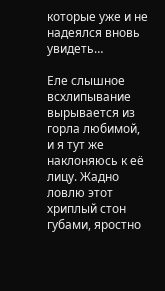которые уже и не надеялся вновь увидеть…

Еле слышное всхлипывание вырывается из горла любимой, и я тут же наклоняюсь к её лицу. Жадно ловлю этот хриплый стон губами, яростно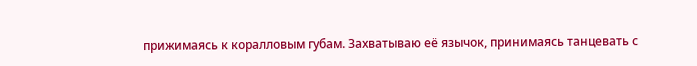прижимаясь к коралловым губам. Захватываю её язычок, принимаясь танцевать с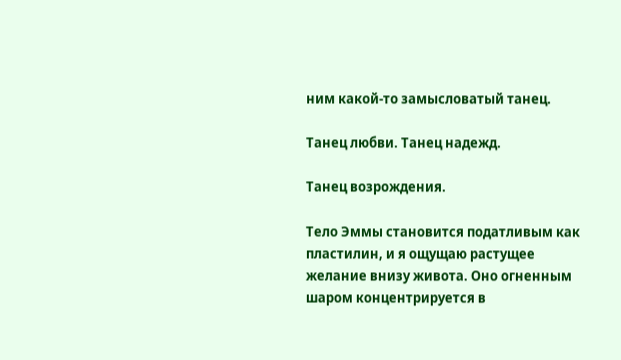ним какой-то замысловатый танец.

Танец любви. Танец надежд.

Танец возрождения.

Тело Эммы становится податливым как пластилин, и я ощущаю растущее желание внизу живота. Оно огненным шаром концентрируется в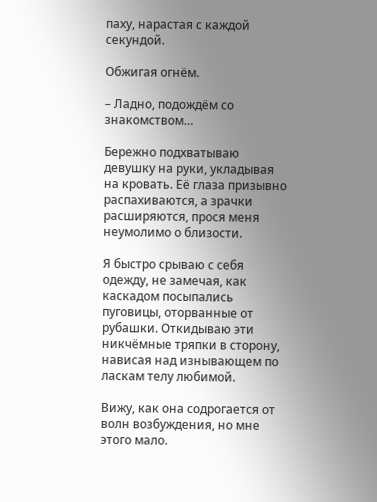паху, нарастая с каждой секундой.

Обжигая огнём.

– Ладно, подождём со знакомством…

Бережно подхватываю девушку на руки, укладывая на кровать. Её глаза призывно распахиваются, а зрачки расширяются, прося меня неумолимо о близости.

Я быстро срываю с себя одежду, не замечая, как каскадом посыпались пуговицы, оторванные от рубашки. Откидываю эти никчёмные тряпки в сторону, нависая над изнывающем по ласкам телу любимой.

Вижу, как она содрогается от волн возбуждения, но мне этого мало.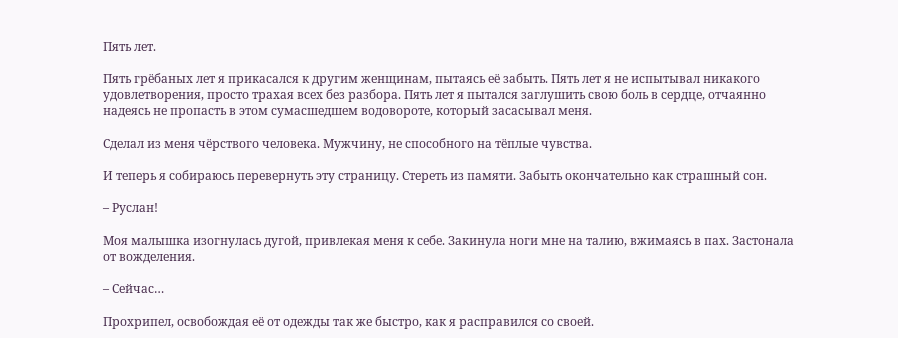Пять лет.

Пять грёбаных лет я прикасался к другим женщинам, пытаясь её забыть. Пять лет я не испытывал никакого удовлетворения, просто трахая всех без разбора. Пять лет я пытался заглушить свою боль в сердце, отчаянно надеясь не пропасть в этом сумасшедшем водовороте, который засасывал меня.

Сделал из меня чёрствого человека. Мужчину, не способного на тёплые чувства.

И теперь я собираюсь перевернуть эту страницу. Стереть из памяти. Забыть окончательно как страшный сон.

– Руслан!

Моя малышка изогнулась дугой, привлекая меня к себе. Закинула ноги мне на талию, вжимаясь в пах. Застонала от вожделения.

– Сейчас…

Прохрипел, освобождая её от одежды так же быстро, как я расправился со своей.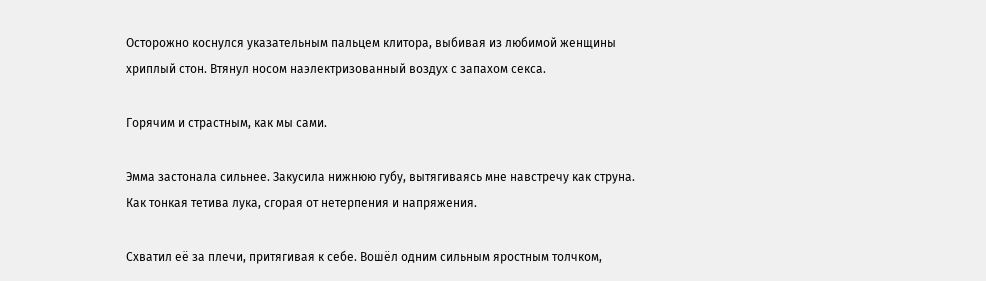Осторожно коснулся указательным пальцем клитора, выбивая из любимой женщины хриплый стон. Втянул носом наэлектризованный воздух с запахом секса.

Горячим и страстным, как мы сами.

Эмма застонала сильнее. Закусила нижнюю губу, вытягиваясь мне навстречу как струна. Как тонкая тетива лука, сгорая от нетерпения и напряжения.

Схватил её за плечи, притягивая к себе. Вошёл одним сильным яростным толчком,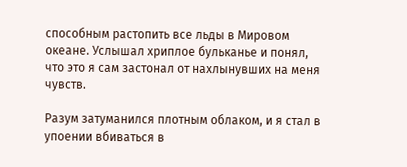способным растопить все льды в Мировом океане. Услышал хриплое бульканье и понял, что это я сам застонал от нахлынувших на меня чувств.

Разум затуманился плотным облаком, и я стал в упоении вбиваться в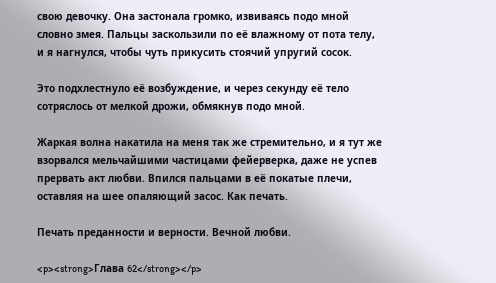свою девочку. Она застонала громко, извиваясь подо мной словно змея. Пальцы заскользили по её влажному от пота телу, и я нагнулся, чтобы чуть прикусить стоячий упругий сосок.

Это подхлестнуло её возбуждение, и через секунду её тело сотряслось от мелкой дрожи, обмякнув подо мной.

Жаркая волна накатила на меня так же стремительно, и я тут же взорвался мельчайшими частицами фейерверка, даже не успев прервать акт любви. Впился пальцами в её покатые плечи, оставляя на шее опаляющий засос. Как печать.

Печать преданности и верности. Вечной любви.

<p><strong>Глава 62</strong></p>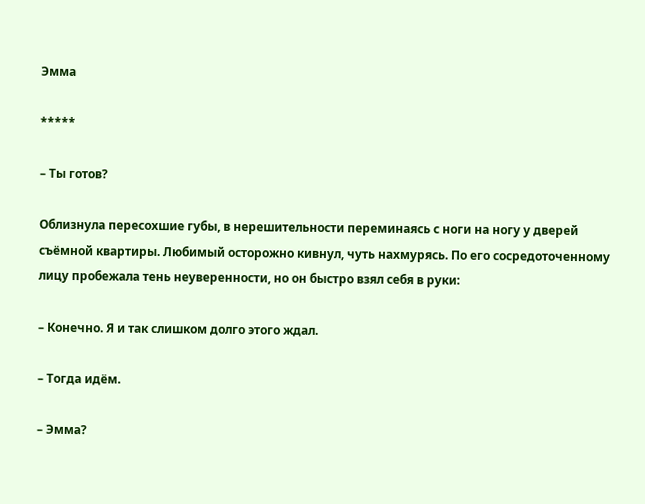Эмма

*****

– Ты готов?

Облизнула пересохшие губы, в нерешительности переминаясь с ноги на ногу у дверей съёмной квартиры. Любимый осторожно кивнул, чуть нахмурясь. По его сосредоточенному лицу пробежала тень неуверенности, но он быстро взял себя в руки:

– Конечно. Я и так слишком долго этого ждал.

– Тогда идём.

– Эмма?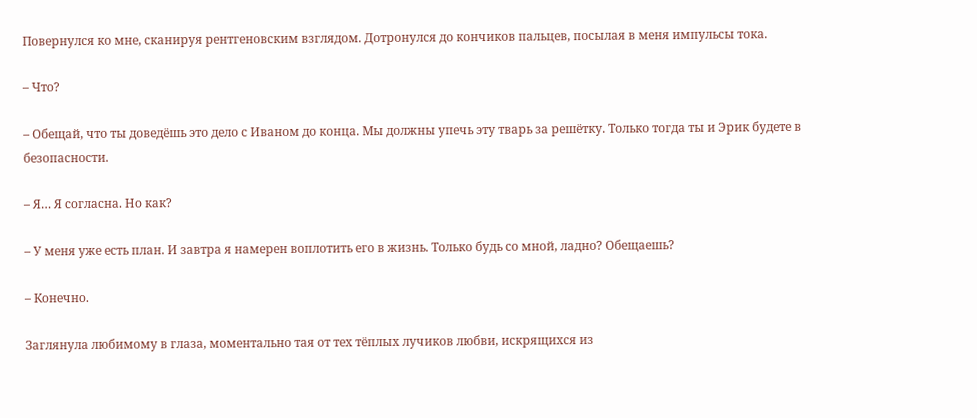Повернулся ко мне, сканируя рентгеновским взглядом. Дотронулся до кончиков пальцев, посылая в меня импульсы тока.

– Что?

– Обещай, что ты доведёшь это дело с Иваном до конца. Мы должны упечь эту тварь за решётку. Только тогда ты и Эрик будете в безопасности.

– Я… Я согласна. Но как?

– У меня уже есть план. И завтра я намерен воплотить его в жизнь. Только будь со мной, ладно? Обещаешь?

– Конечно.

Заглянула любимому в глаза, моментально тая от тех тёплых лучиков любви, искрящихся из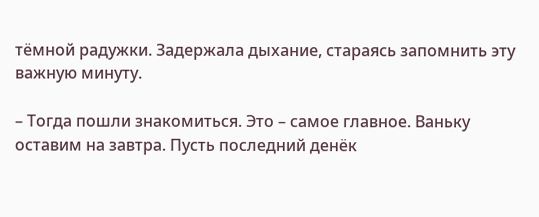тёмной радужки. Задержала дыхание, стараясь запомнить эту важную минуту.

– Тогда пошли знакомиться. Это – самое главное. Ваньку оставим на завтра. Пусть последний денёк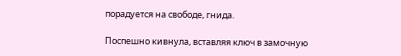порадуется на свободе, гнида.

Поспешно кивнула, вставляя ключ в замочную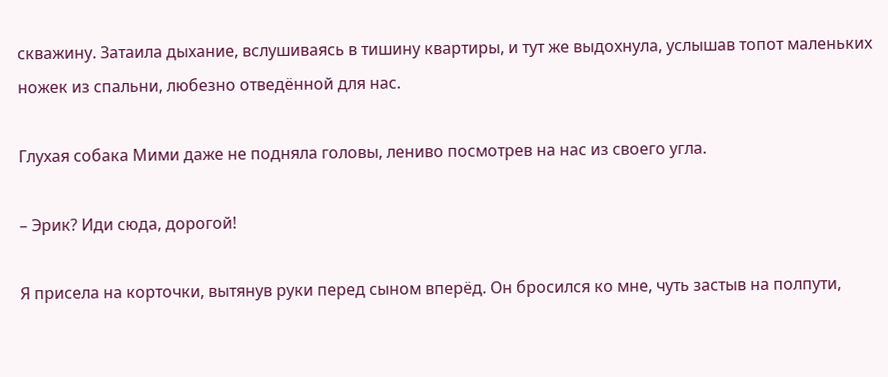скважину. Затаила дыхание, вслушиваясь в тишину квартиры, и тут же выдохнула, услышав топот маленьких ножек из спальни, любезно отведённой для нас.

Глухая собака Мими даже не подняла головы, лениво посмотрев на нас из своего угла.

– Эрик? Иди сюда, дорогой!

Я присела на корточки, вытянув руки перед сыном вперёд. Он бросился ко мне, чуть застыв на полпути,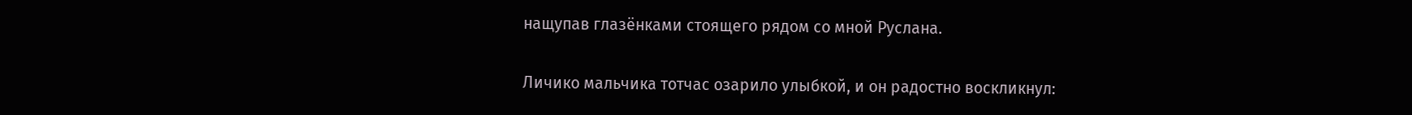нащупав глазёнками стоящего рядом со мной Руслана.

Личико мальчика тотчас озарило улыбкой, и он радостно воскликнул: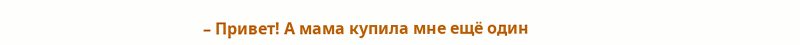– Привет! А мама купила мне ещё один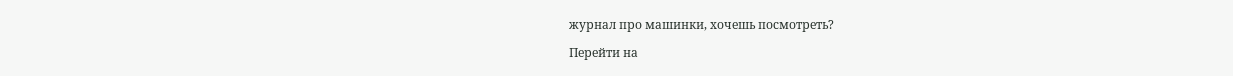журнал про машинки, хочешь посмотреть?

Перейти на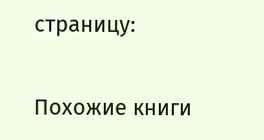страницу:

Похожие книги